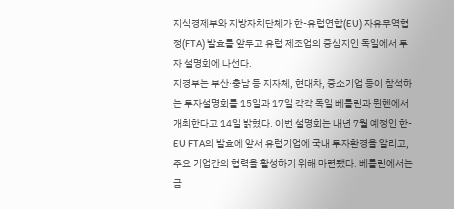지식경제부와 지방자치단체가 한-유럽연합(EU) 자유무역협정(FTA) 발효를 앞두고 유럽 제조업의 중심지인 독일에서 투자 설명회에 나선다.
지경부는 부산·충남 등 지자체, 현대차, 중소기업 등이 참석하는 투자설명회를 15일과 17일 각각 독일 베를린과 뮌헨에서 개최한다고 14일 밝혔다. 이번 설명회는 내년 7월 예정인 한-EU FTA의 발효에 앞서 유럽기업에 국내 투자환경을 알리고, 주요 기업간의 협력을 활성하기 위해 마련됐다. 베를린에서는 금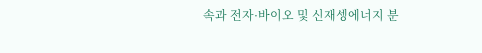속과 전자·바이오 및 신재셍에너지 분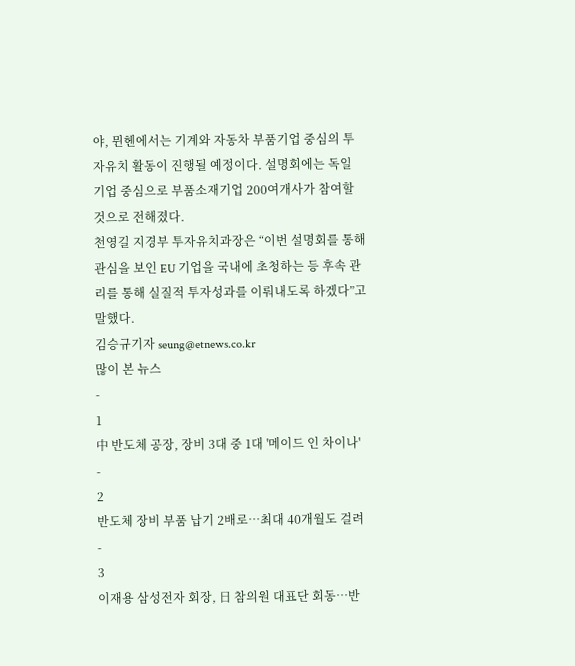야, 뮌헨에서는 기계와 자동차 부품기업 중심의 투자유치 활동이 진행될 예정이다. 설명회에는 독일 기업 중심으로 부품소재기업 200여개사가 참여할 것으로 전해졌다.
천영길 지경부 투자유치과장은 “이번 설명회를 통해 관심을 보인 EU 기업을 국내에 초청하는 등 후속 관리를 통해 실질적 투자성과를 이뤄내도록 하겠다”고 말했다.
김승규기자 seung@etnews.co.kr
많이 본 뉴스
-
1
中 반도체 공장, 장비 3대 중 1대 '메이드 인 차이나'
-
2
반도체 장비 부품 납기 2배로…최대 40개월도 걸려
-
3
이재용 삼성전자 회장, 日 참의원 대표단 회동…반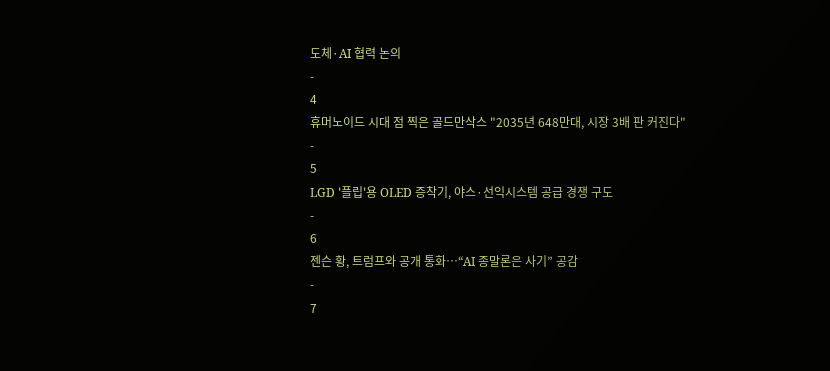도체·AI 협력 논의
-
4
휴머노이드 시대 점 찍은 골드만삭스 "2035년 648만대, 시장 3배 판 커진다"
-
5
LGD '플립'용 OLED 증착기, 야스·선익시스템 공급 경쟁 구도
-
6
젠슨 황, 트럼프와 공개 통화…“AI 종말론은 사기” 공감
-
7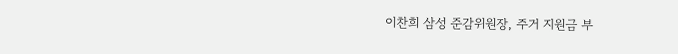이찬희 삼성 준감위원장, 주거 지원금 부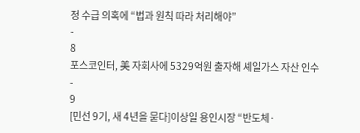정 수급 의혹에 “법과 원칙 따라 처리해야”
-
8
포스코인터, 美 자회사에 5329억원 출자해 셰일가스 자산 인수
-
9
[민선 9기, 새 4년을 묻다]이상일 용인시장 “반도체·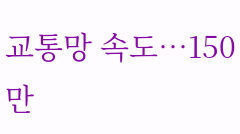교통망 속도…150만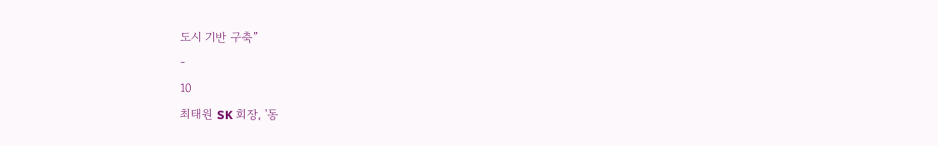도시 기반 구축”
-
10
최태원 SK 회장, '동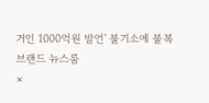거인 1000억원 발언' 불기소에 불복
브랜드 뉴스룸
×